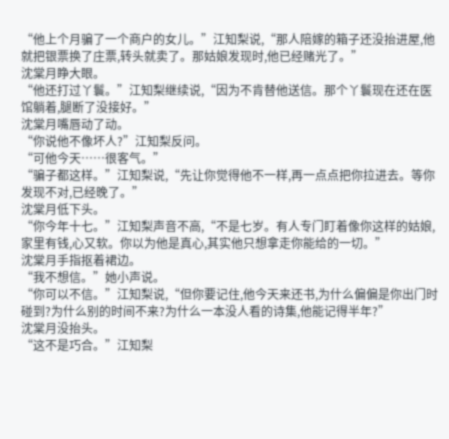“他上个月骗了一个商户的女儿。”江知梨说,“那人陪嫁的箱子还没抬进屋,他就把银票换了庄票,转头就卖了。那姑娘发现时,他已经赌光了。”
沈棠月睁大眼。
“他还打过丫鬟。”江知梨继续说,“因为不肯替他送信。那个丫鬟现在还在医馆躺着,腿断了没接好。”
沈棠月嘴唇动了动。
“你说他不像坏人?”江知梨反问。
“可他今天……很客气。”
“骗子都这样。”江知梨说,“先让你觉得他不一样,再一点点把你拉进去。等你发现不对,已经晚了。”
沈棠月低下头。
“你今年十七。”江知梨声音不高,“不是七岁。有人专门盯着像你这样的姑娘,家里有钱,心又软。你以为他是真心,其实他只想拿走你能给的一切。”
沈棠月手指抠着裙边。
“我不想信。”她小声说。
“你可以不信。”江知梨说,“但你要记住,他今天来还书,为什么偏偏是你出门时碰到?为什么别的时间不来?为什么一本没人看的诗集,他能记得半年?”
沈棠月没抬头。
“这不是巧合。”江知梨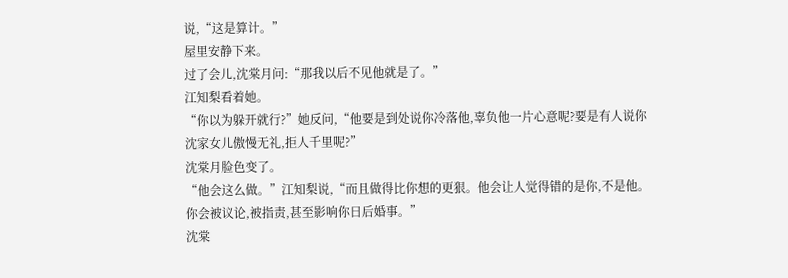说,“这是算计。”
屋里安静下来。
过了会儿,沈棠月问:“那我以后不见他就是了。”
江知梨看着她。
“你以为躲开就行?”她反问,“他要是到处说你冷落他,辜负他一片心意呢?要是有人说你沈家女儿傲慢无礼,拒人千里呢?”
沈棠月脸色变了。
“他会这么做。”江知梨说,“而且做得比你想的更狠。他会让人觉得错的是你,不是他。你会被议论,被指责,甚至影响你日后婚事。”
沈棠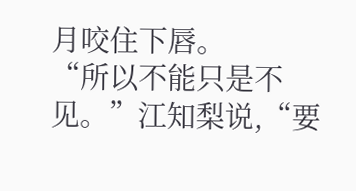月咬住下唇。
“所以不能只是不见。”江知梨说,“要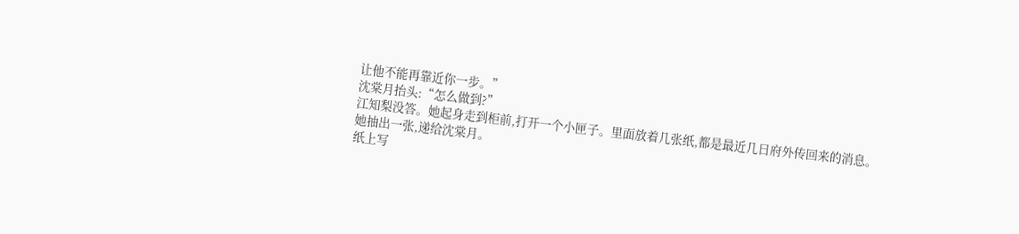让他不能再靠近你一步。”
沈棠月抬头:“怎么做到?”
江知梨没答。她起身走到柜前,打开一个小匣子。里面放着几张纸,都是最近几日府外传回来的消息。
她抽出一张,递给沈棠月。
纸上写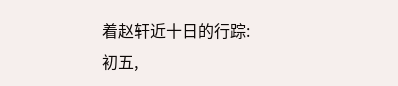着赵轩近十日的行踪:
初五,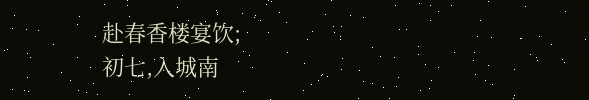赴春香楼宴饮;
初七,入城南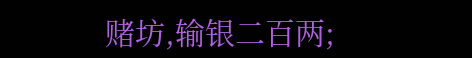赌坊,输银二百两;